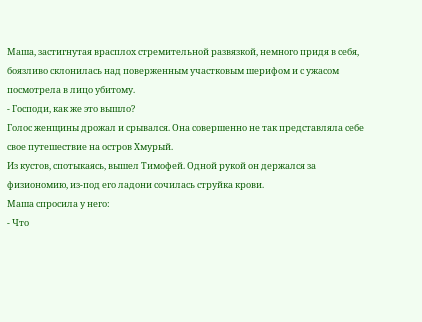Маша, застигнутая врасплох стремительной развязкой, немного придя в себя, боязливо склонилась над поверженным участковым шерифом и с ужасом посмотрела в лицо убитому.
- Господи, как же это вышло?
Голос женщины дрожал и срывался. Она совершенно не так представляла себе свое путешествие на остров Хмурый.
Из кустов, спотыкаясь, вышел Тимофей. Одной рукой он держался за физиономию, из-под его ладони сочилась струйка крови.
Маша спросила у него:
- Что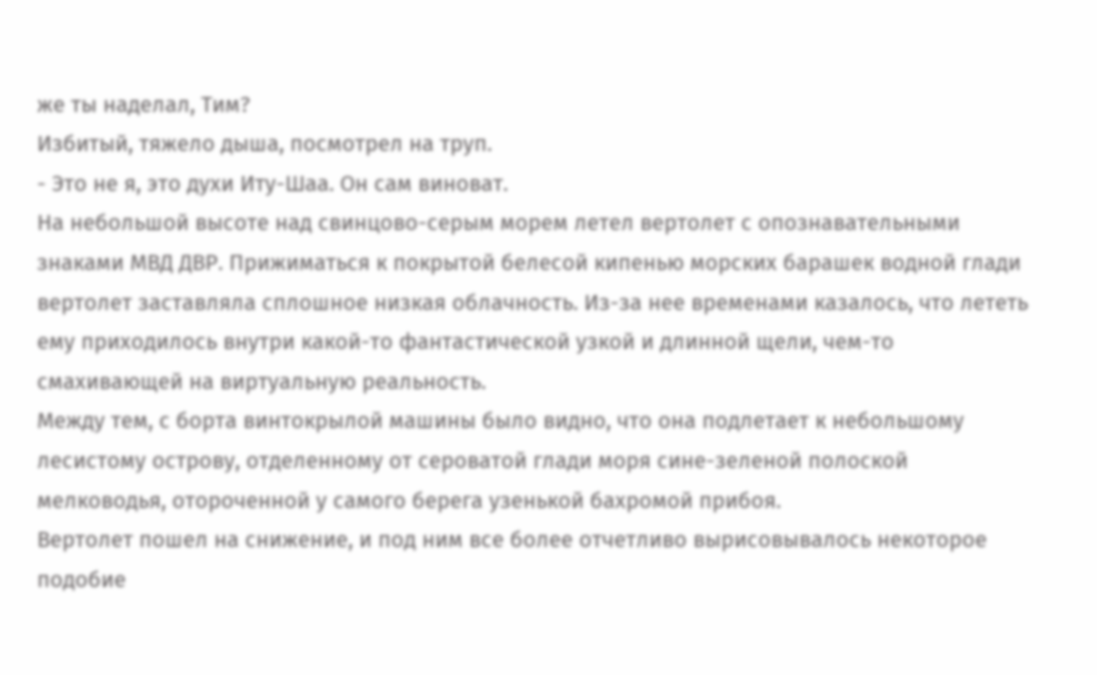же ты наделал, Тим?
Избитый, тяжело дыша, посмотрел на труп.
- Это не я, это духи Иту-Шаа. Он сам виноват.
На небольшой высоте над свинцово-серым морем летел вертолет с опознавательными знаками МВД ДВР. Прижиматься к покрытой белесой кипенью морских барашек водной глади вертолет заставляла сплошное низкая облачность. Из-за нее временами казалось, что лететь ему приходилось внутри какой-то фантастической узкой и длинной щели, чем-то смахивающей на виртуальную реальность.
Между тем, с борта винтокрылой машины было видно, что она подлетает к небольшому лесистому острову, отделенному от сероватой глади моря сине-зеленой полоской мелководья, отороченной у самого берега узенькой бахромой прибоя.
Вертолет пошел на снижение, и под ним все более отчетливо вырисовывалось некоторое подобие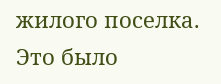жилого поселка. Это было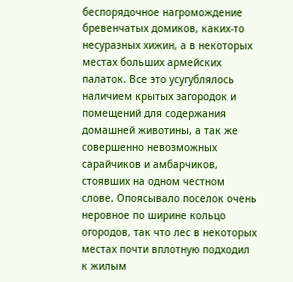беспорядочное нагромождение бревенчатых домиков, каких-то несуразных хижин, а в некоторых местах больших армейских палаток. Все это усугублялось наличием крытых загородок и помещений для содержания домашней животины, а так же совершенно невозможных сарайчиков и амбарчиков, стоявших на одном честном слове. Опоясывало поселок очень неровное по ширине кольцо огородов, так что лес в некоторых местах почти вплотную подходил к жилым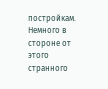постройкам. Немного в стороне от этого странного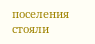поселения стояли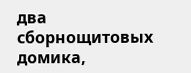два сборнощитовых домика,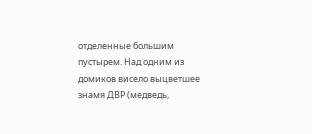отделенные большим пустырем. Над одним из домиков висело выцветшее знамя ДВР (медведь,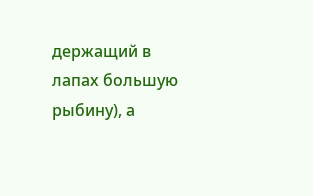держащий в лапах большую рыбину), а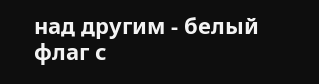над другим - белый флаг с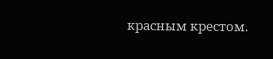красным крестом.